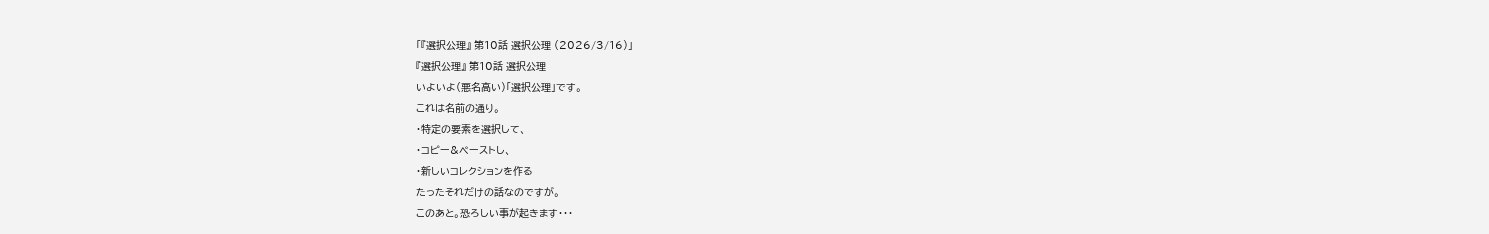「『選択公理』 第10話 選択公理 (2026/3/16)」
『選択公理』 第10話 選択公理
いよいよ(悪名高い)「選択公理」です。
これは名前の通り。
・特定の要素を選択して、
・コピー&ペーストし、
・新しいコレクションを作る
たったそれだけの話なのですが。
このあと。恐ろしい事が起きます・・・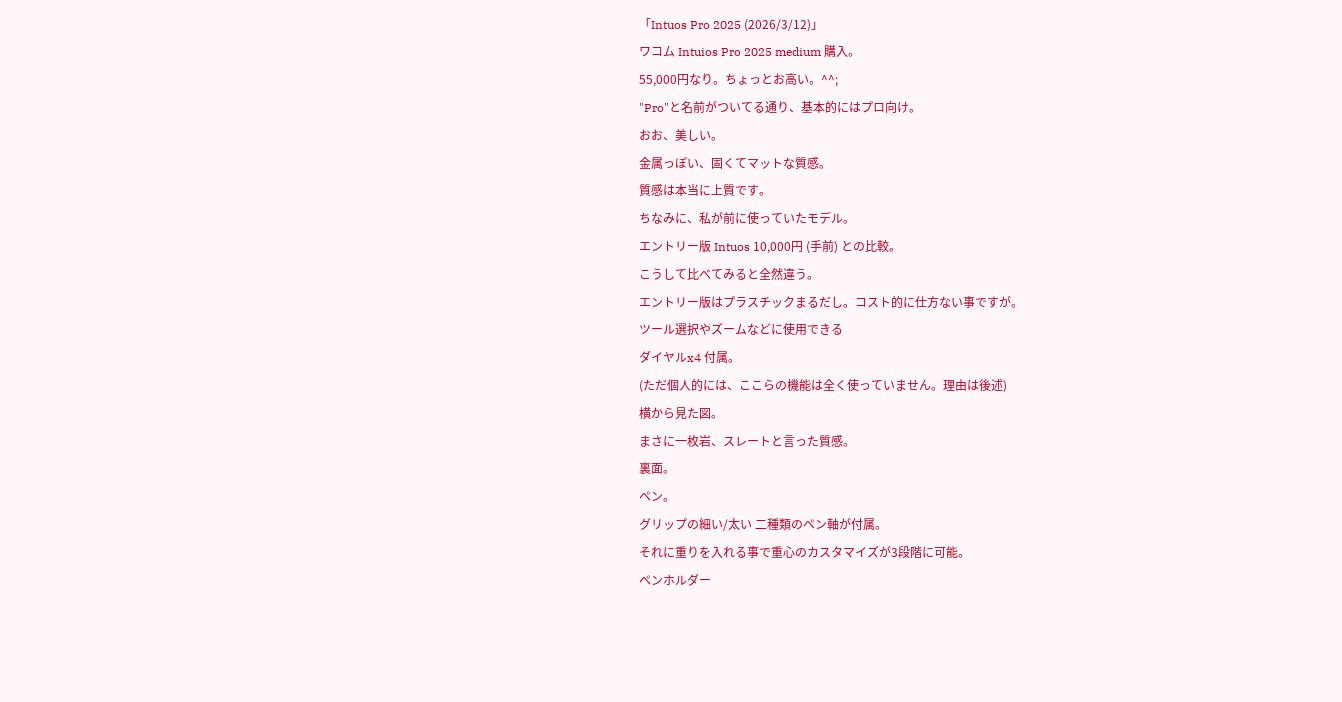「Intuos Pro 2025 (2026/3/12)」
ワコム Intuios Pro 2025 medium 購入。
55,000円なり。ちょっとお高い。^^;
"Pro"と名前がついてる通り、基本的にはプロ向け。
おお、美しい。
金属っぽい、固くてマットな質感。
質感は本当に上質です。
ちなみに、私が前に使っていたモデル。
エントリー版 Intuos 10,000円 (手前) との比較。
こうして比べてみると全然違う。
エントリー版はプラスチックまるだし。コスト的に仕方ない事ですが。
ツール選択やズームなどに使用できる
ダイヤルx4 付属。
(ただ個人的には、ここらの機能は全く使っていません。理由は後述)
横から見た図。
まさに一枚岩、スレートと言った質感。
裏面。
ペン。
グリップの細い/太い 二種類のペン軸が付属。
それに重りを入れる事で重心のカスタマイズが3段階に可能。
ペンホルダー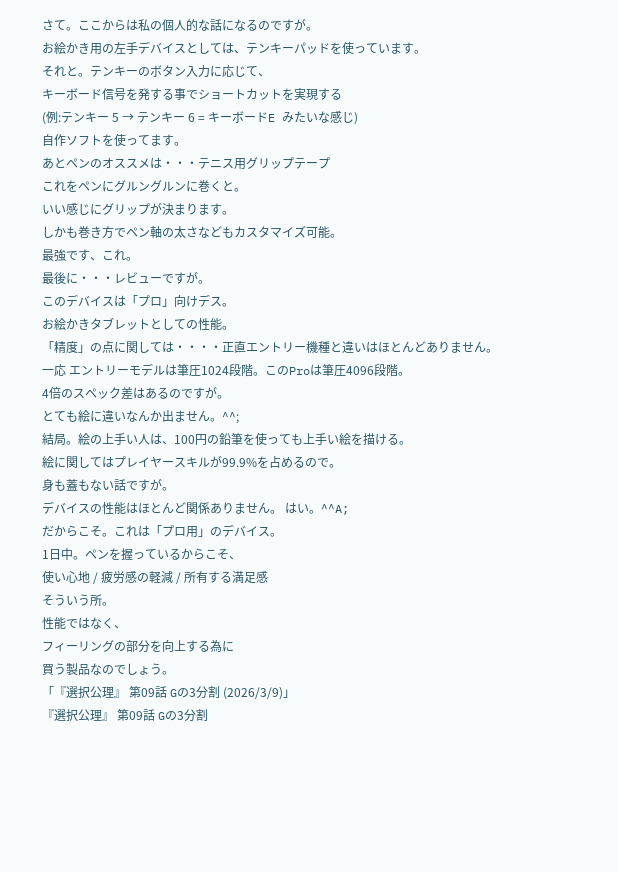さて。ここからは私の個人的な話になるのですが。
お絵かき用の左手デバイスとしては、テンキーパッドを使っています。
それと。テンキーのボタン入力に応じて、
キーボード信号を発する事でショートカットを実現する
(例:テンキー 5 → テンキー 6 = キーボードE みたいな感じ)
自作ソフトを使ってます。
あとペンのオススメは・・・テニス用グリップテープ
これをペンにグルングルンに巻くと。
いい感じにグリップが決まります。
しかも巻き方でペン軸の太さなどもカスタマイズ可能。
最強です、これ。
最後に・・・レビューですが。
このデバイスは「プロ」向けデス。
お絵かきタブレットとしての性能。
「精度」の点に関しては・・・・正直エントリー機種と違いはほとんどありません。
一応 エントリーモデルは筆圧1024段階。このProは筆圧4096段階。
4倍のスペック差はあるのですが。
とても絵に違いなんか出ません。^^;
結局。絵の上手い人は、100円の鉛筆を使っても上手い絵を描ける。
絵に関してはプレイヤースキルが99.9%を占めるので。
身も蓋もない話ですが。
デバイスの性能はほとんど関係ありません。 はい。^^A;
だからこそ。これは「プロ用」のデバイス。
1日中。ペンを握っているからこそ、
使い心地 / 疲労感の軽減 / 所有する満足感
そういう所。
性能ではなく、
フィーリングの部分を向上する為に
買う製品なのでしょう。
「『選択公理』 第09話 Gの3分割 (2026/3/9)」
『選択公理』 第09話 Gの3分割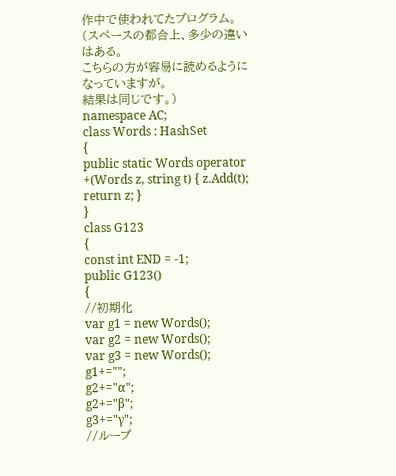作中で使われてたプログラム。
(スペースの都合上、多少の違いはある。
こちらの方が容易に読めるようになっていますが。
結果は同じです。)
namespace AC;
class Words : HashSet
{
public static Words operator +(Words z, string t) { z.Add(t); return z; }
}
class G123
{
const int END = -1;
public G123()
{
//初期化
var g1 = new Words();
var g2 = new Words();
var g3 = new Words();
g1+="";
g2+="α";
g2+="β";
g3+="γ";
//ループ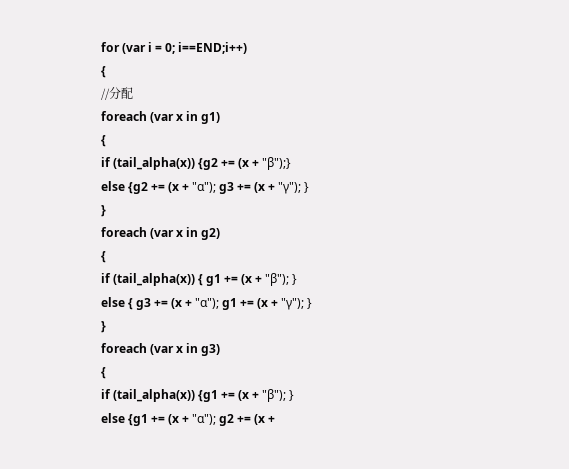for (var i = 0; i==END;i++)
{
//分配
foreach (var x in g1)
{
if (tail_alpha(x)) {g2 += (x + "β");}
else {g2 += (x + "α"); g3 += (x + "γ"); }
}
foreach (var x in g2)
{
if (tail_alpha(x)) { g1 += (x + "β"); }
else { g3 += (x + "α"); g1 += (x + "γ"); }
}
foreach (var x in g3)
{
if (tail_alpha(x)) {g1 += (x + "β"); }
else {g1 += (x + "α"); g2 += (x +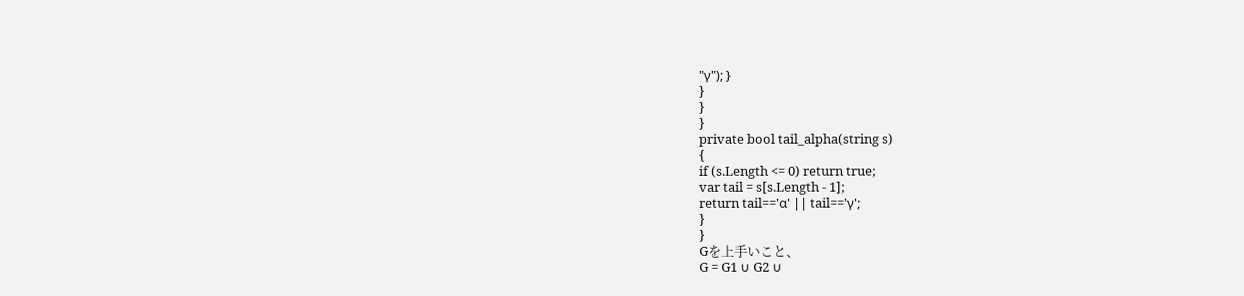"γ"); }
}
}
}
private bool tail_alpha(string s)
{
if (s.Length <= 0) return true;
var tail = s[s.Length - 1];
return tail=='α' || tail=='γ';
}
}
Gを上手いこと、
G = G1 ∪ G2 ∪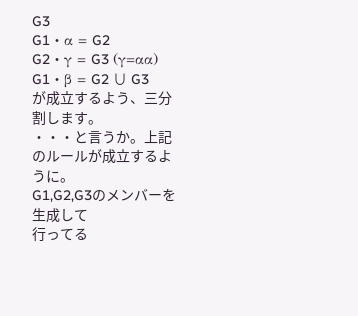G3
G1・α = G2
G2・γ = G3 (γ=αα)
G1・β = G2 ∪ G3
が成立するよう、三分割します。
・・・と言うか。上記のルールが成立するように。
G1,G2,G3のメンバーを生成して
行ってる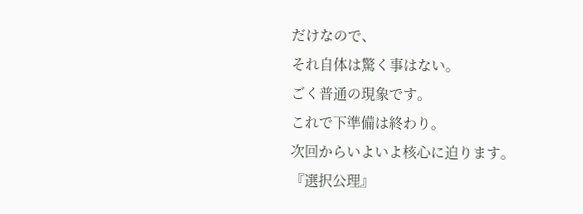だけなので、
それ自体は驚く事はない。
ごく普通の現象です。
これで下準備は終わり。
次回からいよいよ核心に迫ります。
『選択公理』